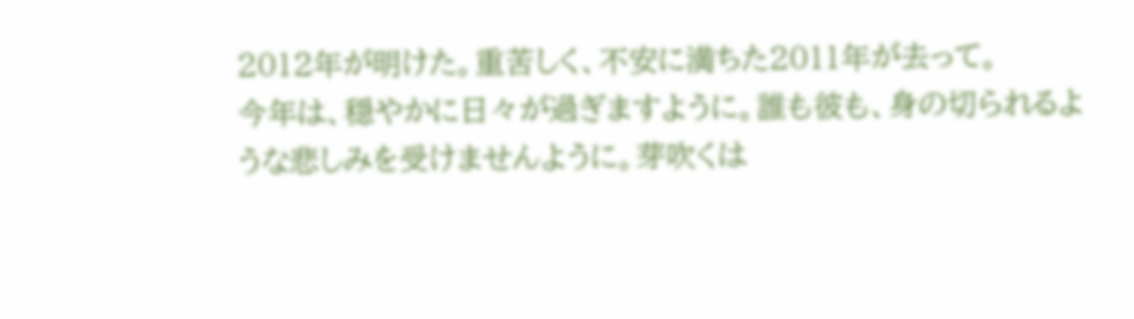2012年が明けた。重苦しく、不安に満ちた2011年が去って。
今年は、穏やかに日々が過ぎますように。誰も彼も、身の切られるような悲しみを受けませんように。芽吹くは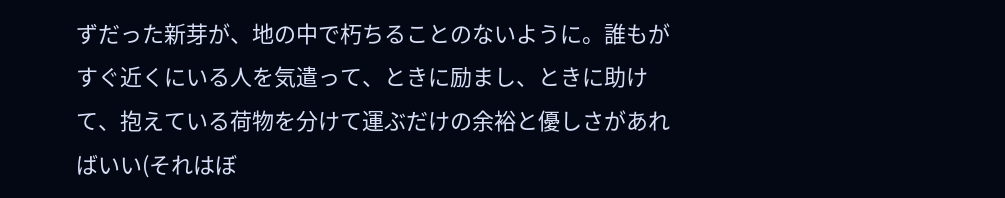ずだった新芽が、地の中で朽ちることのないように。誰もがすぐ近くにいる人を気遣って、ときに励まし、ときに助けて、抱えている荷物を分けて運ぶだけの余裕と優しさがあればいい(それはぼ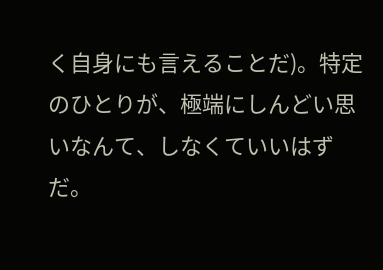く自身にも言えることだ)。特定のひとりが、極端にしんどい思いなんて、しなくていいはずだ。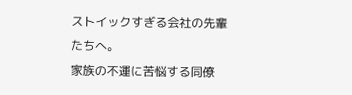ストイックすぎる会社の先輩たちへ。
家族の不運に苦悩する同僚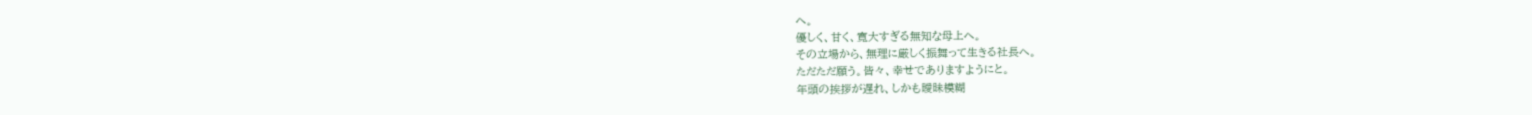へ。
優しく、甘く、寛大すぎる無知な母上へ。
その立場から、無理に厳しく振舞って生きる社長へ。
ただただ願う。皆々、幸せでありますようにと。
年頭の挨拶が遅れ、しかも曖昧模糊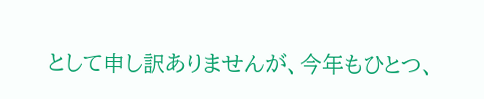として申し訳ありませんが、今年もひとつ、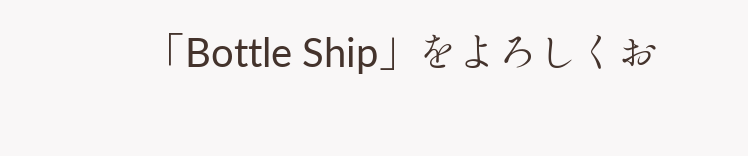「Bottle Ship」をよろしくお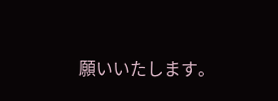願いいたします。